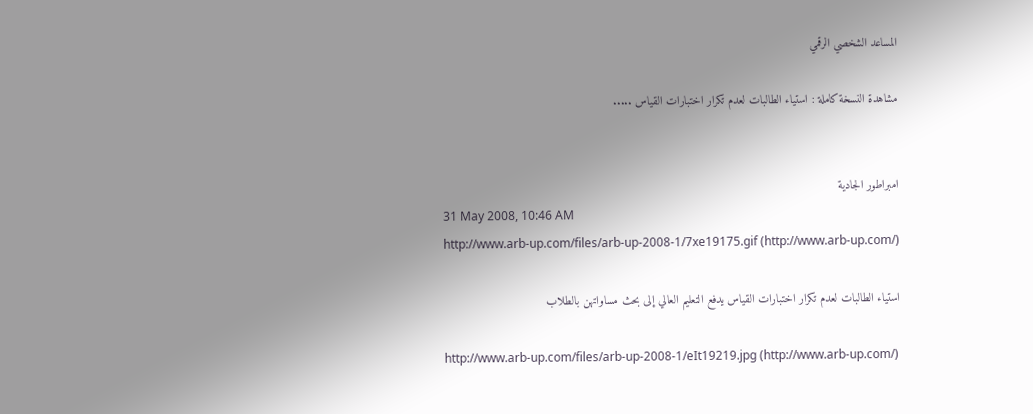المساعد الشخصي الرقمي

مشاهدة النسخة كاملة : استياء الطالبات لعدم تكرار اختبارات القياس .....


امبراطور الجادية
31 May 2008, 10:46 AM
http://www.arb-up.com/files/arb-up-2008-1/7xe19175.gif (http://www.arb-up.com/)

استياء الطالبات لعدم تكرار اختبارات القياس يدفع التعليم العالي إلى بحث مساواتهن بالطلاب

http://www.arb-up.com/files/arb-up-2008-1/eIt19219.jpg (http://www.arb-up.com/)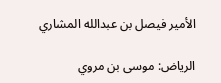الأمير فيصل بن عبدالله المشاري

الرياض: موسى بن مروي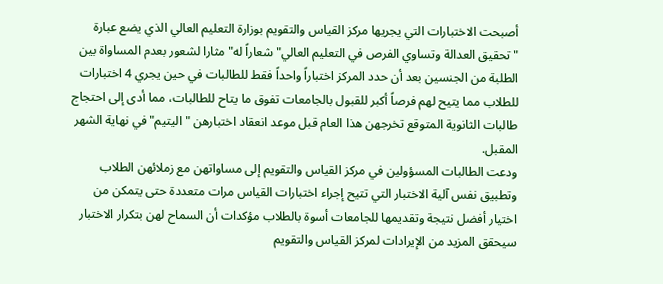أصبحت الاختبارات التي يجريها مركز القياس والتقويم بوزارة التعليم العالي الذي يضع عبارة "تحقيق العدالة وتساوي الفرص في التعليم العالي" شعاراً له" مثارا لشعور بعدم المساواة بين الطلبة من الجنسين بعد أن حدد المركز اختباراً واحداً فقط للطالبات في حين يجري 4 اختبارات للطلاب مما يتيح لهم فرصاً أكبر للقبول بالجامعات تفوق ما يتاح للطالبات، مما أدى إلى احتجاج طالبات الثانوية المتوقع تخرجهن هذا العام قبل موعد انعقاد اختبارهن "اليتيم" في نهاية الشهر المقبل.
ودعت الطالبات المسؤولين في مركز القياس والتقويم إلى مساواتهن مع زملائهن الطلاب وتطبيق نفس آلية الاختبار التي تتيح إجراء اختبارات القياس مرات متعددة حتى يتمكن من اختيار أفضل نتيجة وتقديمها للجامعات أسوة بالطلاب مؤكدات أن السماح لهن بتكرار الاختبار سيحقق المزيد من الإيرادات لمركز القياس والتقويم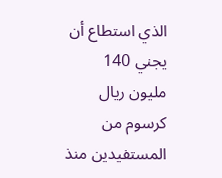الذي استطاع أن يجني 140 مليون ريال كرسوم من المستفيدين منذ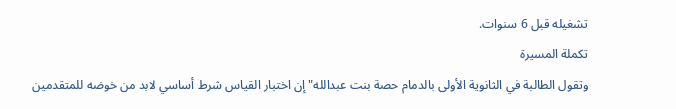تشغيله قبل 6 سنوات.
تكملة المسيرة
وتقول الطالبة في الثانوية الأولى بالدمام حصة بنت عبدالله" إن اختبار القياس شرط أساسي لابد من خوضه للمتقدمين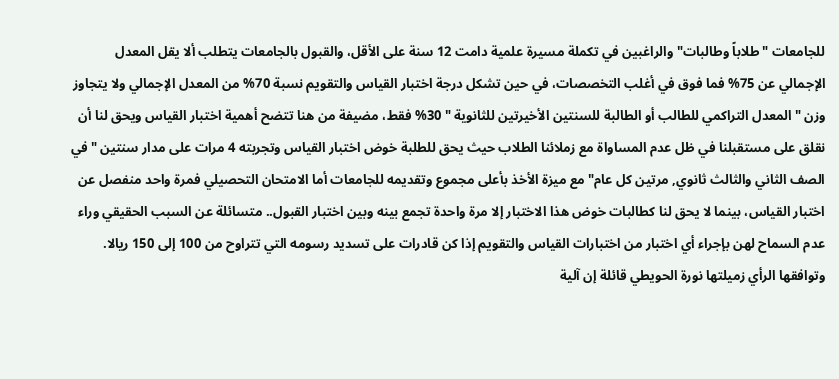للجامعات "طلاباً وطالبات" والراغبين في تكملة مسيرة علمية دامت 12 سنة على الأقل، والقبول بالجامعات يتطلب ألا يقل المعدل الإجمالي عن 75% فما فوق في أغلب التخصصات، في حين تشكل درجة اختبار القياس والتقويم نسبة 70% من المعدل الإجمالي ولا يتجاوز وزن "المعدل التراكمي للطالب أو الطالبة للسنتين الأخيرتين للثانوية " 30% فقط، مضيفة من هنا تتضح أهمية اختبار القياس ويحق لنا أن نقلق على مستقبلنا في ظل عدم المساواة مع زملائنا الطلاب حيث يحق للطلبة خوض اختبار القياس وتجربته 4 مرات على مدار سنتين "في الصف الثاني والثالث ثانوي, مرتين كل عام" مع ميزة الأخذ بأعلى مجموع وتقديمه للجامعات أما الامتحان التحصيلي فمرة واحد منفصل عن اختبار القياس، بينما لا يحق لنا كطالبات خوض هذا الاختبار إلا مرة واحدة تجمع بينه وبين اختبار القبول.. متسائلة عن السبب الحقيقي وراء عدم السماح لهن بإجراء أي اختبار من اختبارات القياس والتقويم إذا كن قادرات على تسديد رسومه التي تتراوح من 100 إلى 150 ريالا.
وتوافقها الرأي زميلتها نورة الحويطي قائلة إن آلية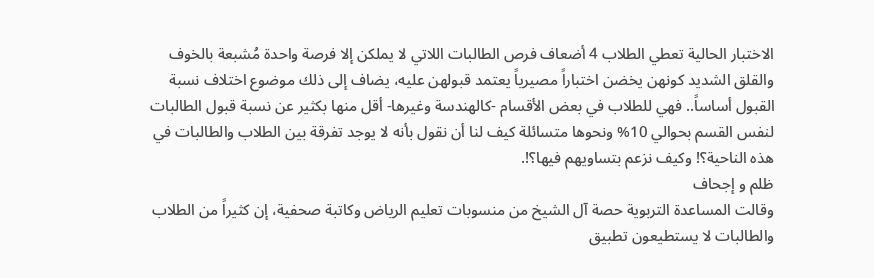الاختبار الحالية تعطي الطلاب 4 أضعاف فرص الطالبات اللاتي لا يملكن إلا فرصة واحدة مُشبعة بالخوف والقلق الشديد كونهن يخضن اختباراً مصيرياً يعتمد قبولهن عليه، يضاف إلى ذلك موضوع اختلاف نسبة القبول أساساً.. فهي للطلاب في بعض الأقسام -كالهندسة وغيرها- أقل منها بكثير عن نسبة قبول الطالبات لنفس القسم بحوالي 10% ونحوها متسائلة كيف لنا أن نقول بأنه لا يوجد تفرقة بين الطلاب والطالبات في هذه الناحية؟! وكيف نزعم بتساويهم فيها؟!.
ظلم و إجحاف
وقالت المساعدة التربوية حصة آل الشيخ من منسوبات تعليم الرياض وكاتبة صحفية، إن كثيراً من الطلاب والطالبات لا يستطيعون تطبيق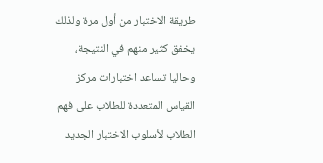طريقة الاختبار من أول مرة ولذلك يخفق كثير منهم في النتيجة، وحاليا تساعد اختبارات مركز القياس المتعددة للطلاب على فهم الطلاب لأسلوب الاختبار الجديد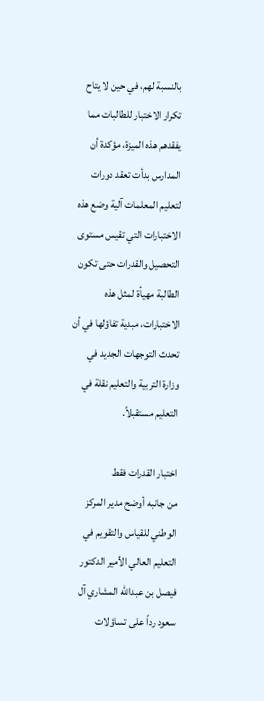بالنسبة لهم، في حين لا يتاح تكرار الاختبار للطالبات مما يفقدهم هذه الميزة، مؤكدة أن المدارس بدأت تعقد دورات لتعليم المعلمات آلية وضع هذه الاختبارات التي تقيس مستوى التحصيل والقدرات حتى تكون الطالبة مهيأة لمثل هذه الاختبارات، مبدية تفاؤلها في أن تحدث التوجهات الجديد في وزارة التربية والتعليم نقلة في التعليم مستقبلاً.

اختبار القدرات فقط
من جانبه أوضح مدير المركز الوطني للقياس والتقويم في التعليم العالي الأمير الدكتور فيصل بن عبدالله المشاري آل سعود رداً على تساؤلات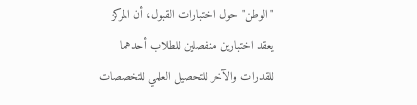"الوطن" حول اختبارات القبول، أن المركز يعقد اختبارين منفصلين للطلاب أحدهما للقدرات والآخر للتحصيل العلمي للتخصصات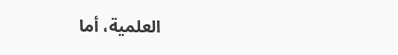العلمية، أما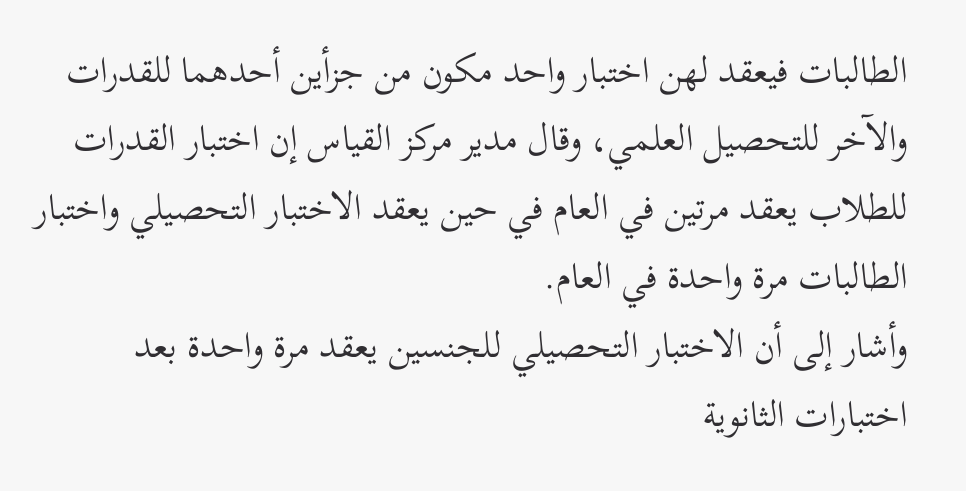الطالبات فيعقد لهن اختبار واحد مكون من جزأين أحدهما للقدرات والآخر للتحصيل العلمي، وقال مدير مركز القياس إن اختبار القدرات للطلاب يعقد مرتين في العام في حين يعقد الاختبار التحصيلي واختبار الطالبات مرة واحدة في العام.
وأشار إلى أن الاختبار التحصيلي للجنسين يعقد مرة واحدة بعد اختبارات الثانوية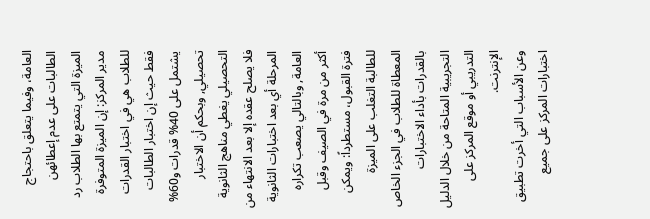العامة، وفيما يتعلق باحتجاج الطالبات على عدم إعطائهن الميزة التي يتمتع بها الطلاب رد مدير المركز: إن الميزة المتوفرة للطلاب هي في اختبار القدرات فقط حيث إن اختبار الطالبات يشتمل على 40% قدرات و60% تحصيلي, وبحكم أن الاختبار التحصيلي يغطي مناهج الثانوية فلا يصلح عقده إلا بعد الانتهاء من المرحلة أي بعد اختبارات الثانوية العامة, وبالتالي يصعب تكراره أكثر من مرة في الصيف وقبل فترة القبول، مستطرداً: ويمكن للطالبة التغلب على الميزة المعطاة للطلاب في الجزء الخاص بالقدرات بأداء الاختبارات التجريبية المتاحة من خلال الدليل التدريبي أو موقع المركز على الإنترنت.
وعن الأسباب التي أخرت تطبيق اختبارات المركز على جميع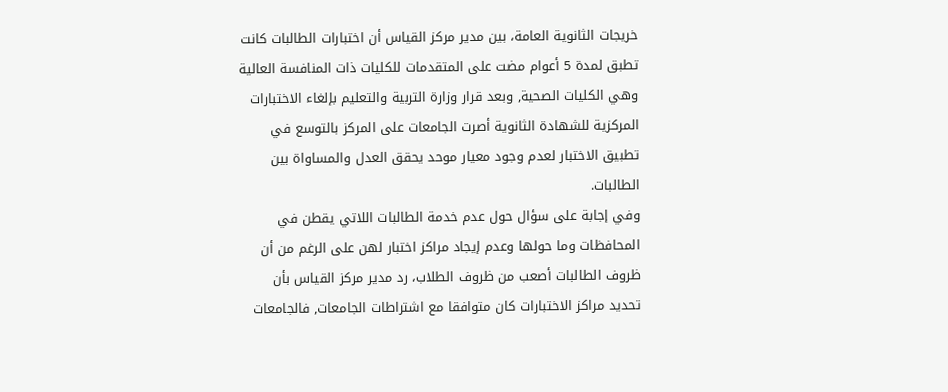خريجات الثانوية العامة، بين مدير مركز القياس أن اختبارات الطالبات كانت تطبق لمدة 5 أعوام مضت على المتقدمات للكليات ذات المنافسة العالية وهي الكليات الصحية, وبعد قرار وزارة التربية والتعليم بإلغاء الاختبارات المركزية للشهادة الثانوية أصرت الجامعات على المركز بالتوسع في تطبيق الاختبار لعدم وجود معيار موحد يحقق العدل والمساواة بين الطالبات.
وفي إجابة على سؤال حول عدم خدمة الطالبات اللاتي يقطن في المحافظات وما حولها وعدم إيجاد مراكز اختبار لهن على الرغم من أن ظروف الطالبات أصعب من ظروف الطلاب، رد مدير مركز القياس بأن تحديد مراكز الاختبارات كان متوافقا مع اشتراطات الجامعات, فالجامعات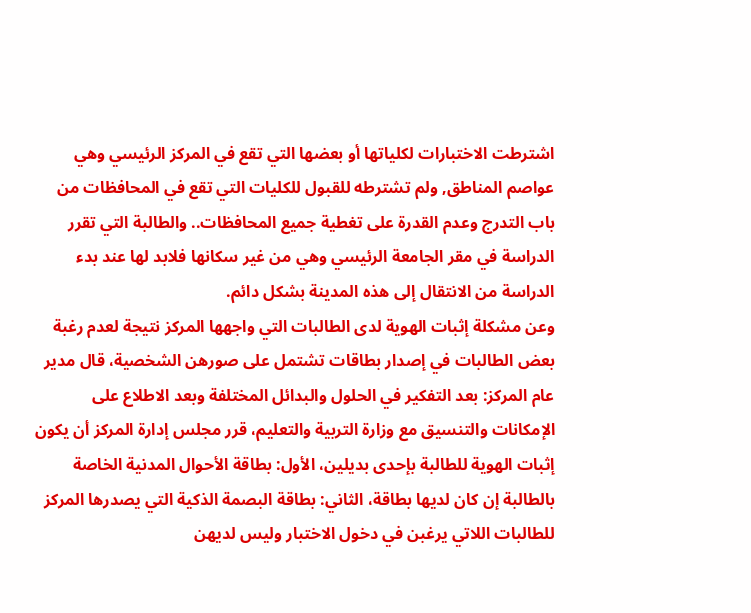اشترطت الاختبارات لكلياتها أو بعضها التي تقع في المركز الرئيسي وهي عواصم المناطق, ولم تشترطه للقبول للكليات التي تقع في المحافظات من باب التدرج وعدم القدرة على تغطية جميع المحافظات.. والطالبة التي تقرر الدراسة في مقر الجامعة الرئيسي وهي من غير سكانها فلابد لها عند بدء الدراسة من الانتقال إلى هذه المدينة بشكل دائم.
وعن مشكلة إثبات الهوية لدى الطالبات التي واجهها المركز نتيجة لعدم رغبة بعض الطالبات في إصدار بطاقات تشتمل على صورهن الشخصية، قال مدير عام المركز: بعد التفكير في الحلول والبدائل المختلفة وبعد الاطلاع على الإمكانات والتنسيق مع وزارة التربية والتعليم، قرر مجلس إدارة المركز أن يكون إثبات الهوية للطالبة بإحدى بديلين، الأول: بطاقة الأحوال المدنية الخاصة بالطالبة إن كان لديها بطاقة، الثاني: بطاقة البصمة الذكية التي يصدرها المركز للطالبات اللاتي يرغبن في دخول الاختبار وليس لديهن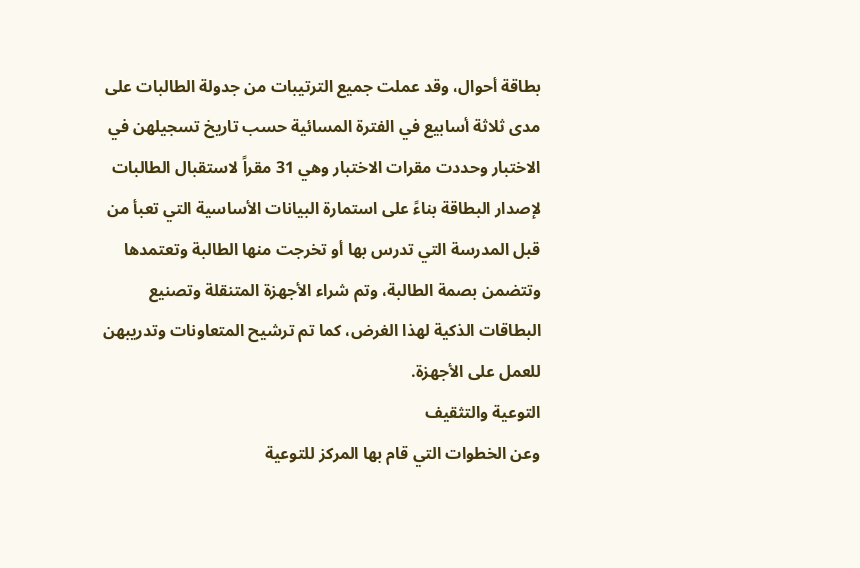بطاقة أحوال، وقد عملت جميع الترتيبات من جدولة الطالبات على مدى ثلاثة أسابيع في الفترة المسائية حسب تاريخ تسجيلهن في الاختبار وحددت مقرات الاختبار وهي 31 مقراً لاستقبال الطالبات لإصدار البطاقة بناءً على استمارة البيانات الأساسية التي تعبأ من قبل المدرسة التي تدرس بها أو تخرجت منها الطالبة وتعتمدها وتتضمن بصمة الطالبة، وتم شراء الأجهزة المتنقلة وتصنيع البطاقات الذكية لهذا الغرض، كما تم ترشيح المتعاونات وتدريبهن للعمل على الأجهزة.
التوعية والتثقيف
وعن الخطوات التي قام بها المركز للتوعية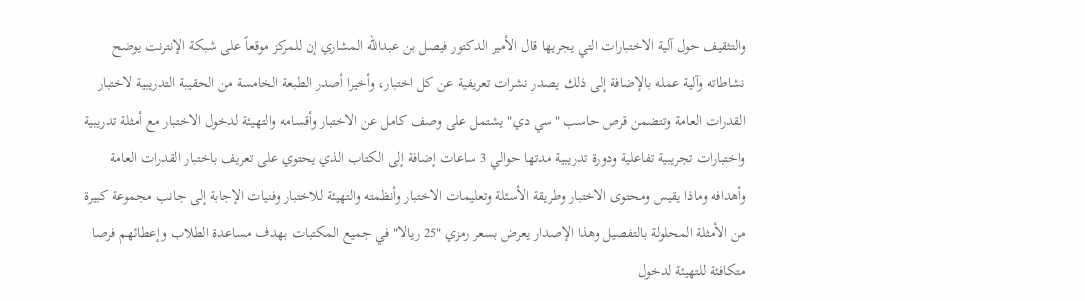والتثقيف حول آلية الاختبارات التي يجريها قال الأمير الدكتور فيصل بن عبدالله المشاري إن للمركز موقعاً على شبكة الإنترنت يوضح نشاطاته وآلية عمله بالإضافة إلى ذلك يصدر نشرات تعريفية عن كل اختبار، وأخيرا أصدر الطبعة الخامسة من الحقيبة التدريبية لاختبار القدرات العامة وتتضمن قرص حاسب "سي دي" يشتمل على وصف كامل عن الاختبار وأقسامه والتهيئة لدخول الاختبار مع أمثلة تدريبية واختبارات تجريبية تفاعلية ودورة تدريبية مدتها حوالي 3 ساعات إضافة إلى الكتاب الذي يحتوي على تعريف باختبار القدرات العامة وأهدافه وماذا يقيس ومحتوى الاختبار وطريقة الأسئلة وتعليمات الاختبار وأنظمته والتهيئة للاختبار وفنيات الإجابة إلى جانب مجموعة كبيرة من الأمثلة المحلولة بالتفصيل وهذا الإصدار يعرض بسعر رمزي "25 ريالا" في جميع المكتبات بهدف مساعدة الطلاب وإعطائهم فرصا متكافئة للتهيئة لدخول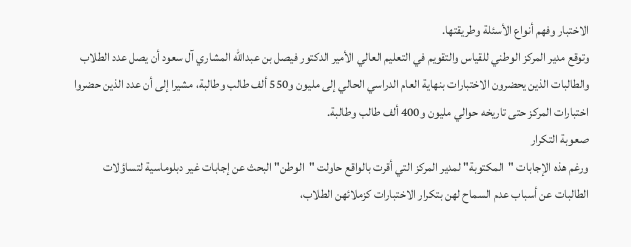الاختبار وفهم أنواع الأسئلة وطريقتها.
وتوقع مدير المركز الوطني للقياس والتقويم في التعليم العالي الأمير الدكتور فيصل بن عبدالله المشاري آل سعود أن يصل عدد الطلاب والطالبات الذين يحضرون الاختبارات بنهاية العام الدراسي الحالي إلى مليون و550 ألف طالب وطالبة، مشيرا إلى أن عدد الذين حضروا اختبارات المركز حتى تاريخه حوالي مليون و400 ألف طالب وطالبة.
صعوبة التكرار
ورغم هذه الإجابات "المكتوبة" لمدير المركز التي أقرت بالواقع حاولت "الوطن" البحث عن إجابات غير دبلوماسية لتساؤلات الطالبات عن أسباب عدم السماح لهن بتكرار الاختبارات كزملائهن الطلاب،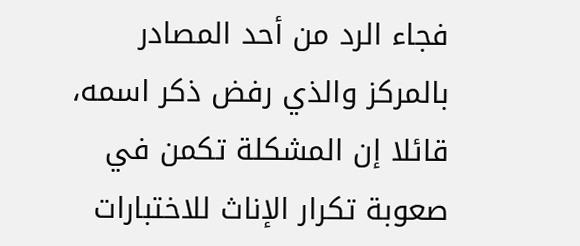فجاء الرد من أحد المصادر بالمركز والذي رفض ذكر اسمه، قائلا إن المشكلة تكمن في صعوبة تكرار الإناث للاختبارات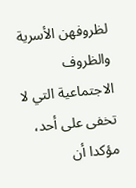لظروفهن الأسرية والظروف الاجتماعية التي لا تخفى على أحد، مؤكدا أن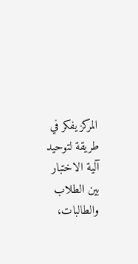المركز يفكر في طريقة لتوحيد آلية الاختبار بين الطلاب والطالبات،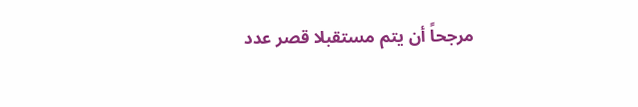مرجحاً أن يتم مستقبلا قصر عدد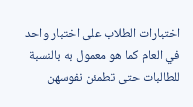اختبارات الطلاب على اختبار واحد في العام كما هو معمول به بالنسبة للطالبات حتى تطمئن نفوسهن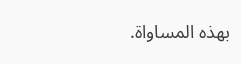بهذه المساواة.